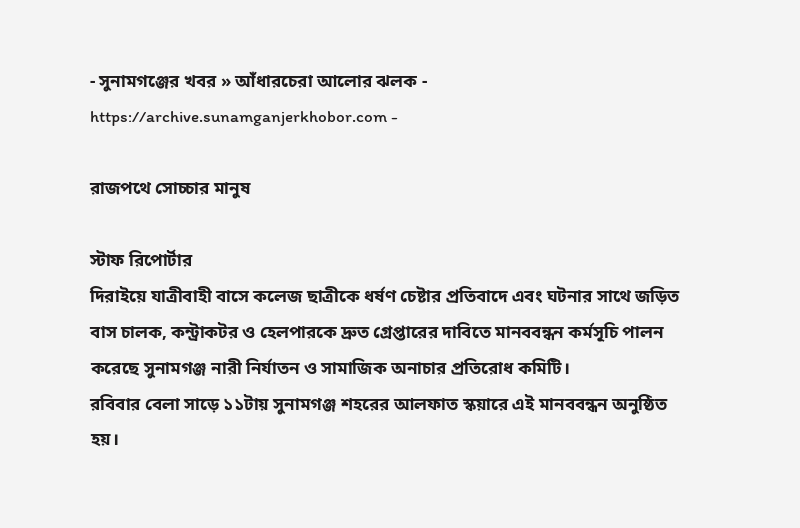- সুনামগঞ্জের খবর » আঁধারচেরা আলোর ঝলক - https://archive.sunamganjerkhobor.com -

রাজপথে সোচ্চার মানুষ

স্টাফ রিপোর্টার
দিরাইয়ে যাত্রীবাহী বাসে কলেজ ছাত্রীকে ধর্ষণ চেষ্টার প্রতিবাদে এবং ঘটনার সাথে জড়িত বাস চালক, কন্ট্রাকটর ও হেলপারকে দ্রুত গ্রেপ্তারের দাবিতে মানববন্ধন কর্মসূচি পালন করেছে সুনামগঞ্জ নারী নির্যাতন ও সামাজিক অনাচার প্রতিরোধ কমিটি।
রবিবার বেলা সাড়ে ১১টায় সুনামগঞ্জ শহরের আলফাত স্কয়ারে এই মানববন্ধন অনুষ্ঠিত হয়।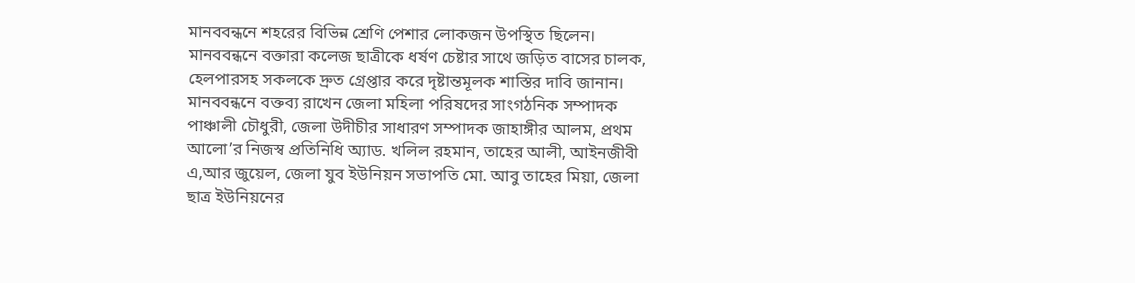মানববন্ধনে শহরের বিভিন্ন শ্রেণি পেশার লোকজন উপস্থিত ছিলেন। মানববন্ধনে বক্তারা কলেজ ছাত্রীকে ধর্ষণ চেষ্টার সাথে জড়িত বাসের চালক, হেলপারসহ সকলকে দ্রুত গ্রেপ্তার করে দৃষ্টান্তমূলক শাস্তির দাবি জানান।
মানববন্ধনে বক্তব্য রাখেন জেলা মহিলা পরিষদের সাংগঠনিক সম্পাদক পাঞ্চালী চৌধুরী, জেলা উদীচীর সাধারণ সম্পাদক জাহাঙ্গীর আলম, প্রথম আলো’র নিজস্ব প্রতিনিধি অ্যাড. খলিল রহমান, তাহের আলী, আইনজীবী এ,আর জুয়েল, জেলা যুব ইউনিয়ন সভাপতি মো. আবু তাহের মিয়া, জেলা ছাত্র ইউনিয়নের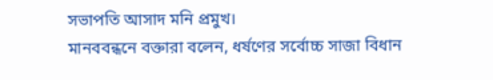সভাপতি আসাদ মনি প্রমুখ।
মানববন্ধনে বক্তারা বলেন, ধর্ষণের সর্বোচ্চ সাজা বিধান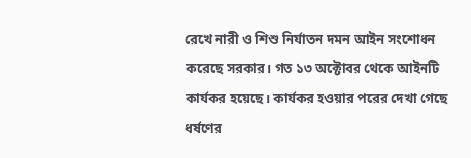রেখে নারী ও শিশু নির্যাতন দমন আইন সংশোধন করেছে সরকার। গত ১৩ অক্টোবর থেকে আইনটি কার্যকর হয়েছে। কার্যকর হওয়ার পরের দেখা গেছে ধর্ষণের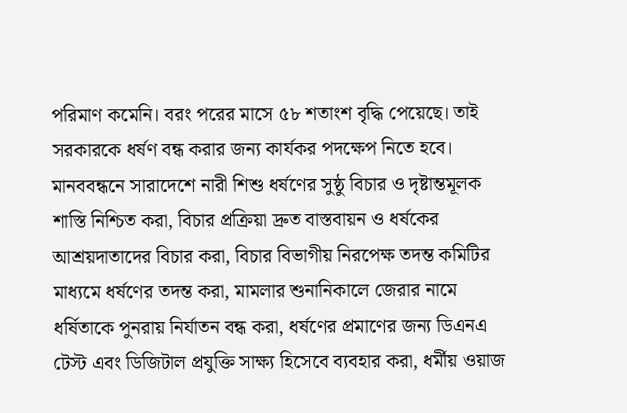পরিমাণ কমেনি। বরং পরের মাসে ৫৮ শতাংশ বৃদ্ধি পেয়েছে। তাই সরকারকে ধর্ষণ বন্ধ করার জন্য কার্যকর পদক্ষেপ নিতে হবে।
মানববন্ধনে সারাদেশে নারী শিশু ধর্ষণের সুষ্ঠু বিচার ও দৃষ্টান্তমূলক শাস্তি নিশ্চিত করা, বিচার প্রক্রিয়া দ্রুত বাস্তবায়ন ও ধর্ষকের আশ্রয়দাতাদের বিচার করা, বিচার বিভাগীয় নিরপেক্ষ তদন্ত কমিটির মাধ্যমে ধর্ষণের তদন্ত করা, মামলার শুনানিকালে জেরার নামে ধর্ষিতাকে পুনরায় নির্যাতন বন্ধ করা, ধর্ষণের প্রমাণের জন্য ডিএনএ টেস্ট এবং ডিজিটাল প্রযুক্তি সাক্ষ্য হিসেবে ব্যবহার করা, ধর্মীয় ওয়াজ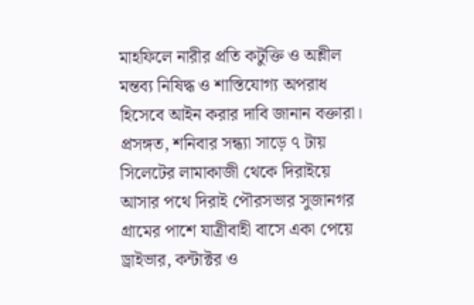মাহফিলে নারীর প্রতি কটুক্তি ও অশ্লীল মন্তব্য নিষিদ্ধ ও শাস্তিযোগ্য অপরাধ হিসেবে আইন করার দাবি জানান বক্তারা।
প্রসঙ্গত, শনিবার সন্ধ্যা সাড়ে ৭ টায় সিলেটের লামাকাজী থেকে দিরাইয়ে আসার পথে দিরাই পৌরসভার সুজানগর গ্রামের পাশে যাত্রীবাহী বাসে একা পেয়ে ড্রাইভার, কন্টাক্টর ও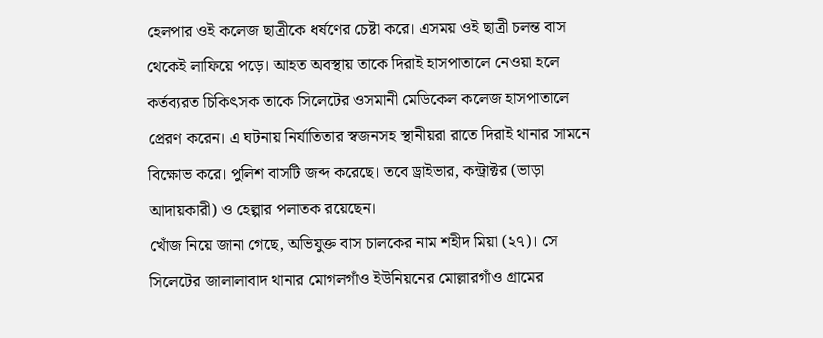হেলপার ওই কলেজ ছাত্রীকে ধর্ষণের চেষ্টা করে। এসময় ওই ছাত্রী চলন্ত বাস থেকেই লাফিয়ে পড়ে। আহত অবস্থায় তাকে দিরাই হাসপাতালে নেওয়া হলে কর্তব্যরত চিকিৎসক তাকে সিলেটের ওসমানী মেডিকেল কলেজ হাসপাতালে প্রেরণ করেন। এ ঘটনায় নির্যাতিতার স্বজনসহ স্থানীয়রা রাতে দিরাই থানার সামনে বিক্ষোভ করে। পুলিশ বাসটি জব্দ করেছে। তবে ড্রাইভার, কন্ট্রাক্টর (ভাড়া আদায়কারী) ও হেল্পার পলাতক রয়েছেন।
খোঁজ নিয়ে জানা গেছে, অভিযুক্ত বাস চালকের নাম শহীদ মিয়া (২৭)। সে সিলেটের জালালাবাদ থানার মোগলগাঁও ইউনিয়নের মোল্লারগাঁও গ্রামের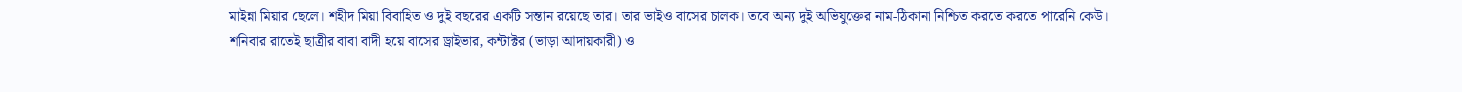মাইন্না মিয়ার ছেলে। শহীদ মিয়া বিবাহিত ও দুই বছরের একটি সন্তান রয়েছে তার। তার ভাইও বাসের চালক। তবে অন্য দুই অভিযুক্তের নাম-ঠিকানা নিশ্চিত করতে করতে পারেনি কেউ।
শনিবার রাতেই ছাত্রীর বাবা বাদী হয়ে বাসের ড্রাইভার, কন্টাক্টর (ভাড়া আদায়কারী) ও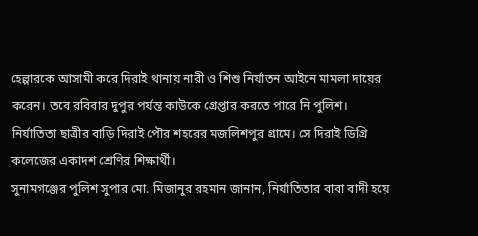হেল্পারকে আসামী করে দিরাই থানায় নারী ও শিশু নির্যাতন আইনে মামলা দায়ের করেন। তবে রবিবার দুপুর পর্যন্ত কাউকে গ্রেপ্তার করতে পারে নি পুলিশ। নির্যাতিতা ছাত্রীর বাড়ি দিরাই পৌর শহরের মজলিশপুর গ্রামে। সে দিরাই ডিগ্রি কলেজের একাদশ শ্রেণির শিক্ষার্থী।
সুনামগঞ্জের পুলিশ সুপার মো. মিজানুর রহমান জানান, নির্যাতিতার বাবা বাদী হয়ে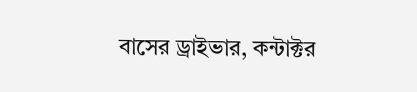বাসের ড্রাইভার, কন্টাক্টর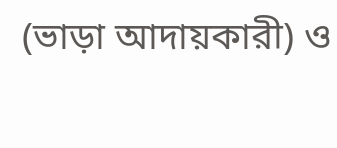(ভাড়া আদায়কারী) ও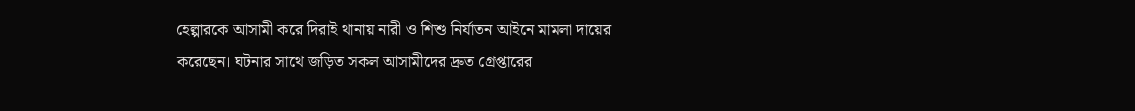হেল্পারকে আসামী করে দিরাই থানায় নারী ও শিশু নির্যাতন আইনে মামলা দায়ের করেছেন। ঘটনার সাথে জড়িত সকল আসামীদের দ্রুত গ্রেপ্তারের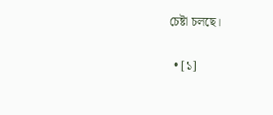চেষ্টা চলছে।

  • [১]